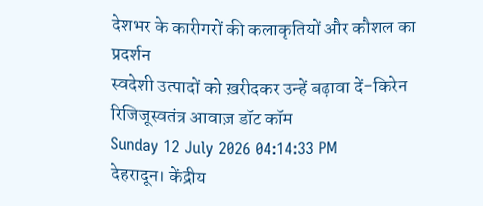देशभर के कारीगरों की कलाकृतियों और कौशल का प्रदर्शन
स्वदेशी उत्पादों को ख़रीदकर उन्हें बढ़ावा दें-किरेन रिजिजूस्वतंत्र आवाज़ डॉट कॉम
Sunday 12 July 2026 04:14:33 PM
देहरादून। केंद्रीय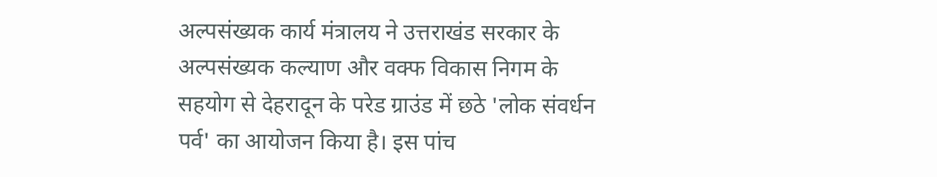अल्पसंख्यक कार्य मंत्रालय ने उत्तराखंड सरकार के अल्पसंख्यक कल्याण और वक्फ विकास निगम के सहयोग से देहरादून के परेड ग्राउंड में छठे 'लोक संवर्धन पर्व' का आयोजन किया है। इस पांच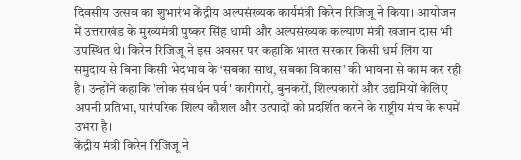दिवसीय उत्सव का शुभारंभ केंद्रीय अल्पसंख्यक कार्यमंत्री किरेन रिजिजू ने किया। आयोजन में उत्तराखंड के मुख्यमंत्री पुष्कर सिंह धामी और अल्पसंख्यक कल्याण मंत्री खजान दास भी उपस्थित थे। किरेन रिजिजू ने इस अवसर पर कहाकि भारत सरकार किसी धर्म लिंग या समुदाय से बिना किसी भेदभाव के ‘सबका साथ, सबका विकास’ की भावना से काम कर रही है। उन्होंने कहाकि 'लोक संवर्धन पर्व' कारीगरों, बुनकरों, शिल्पकारों और उद्यमियों केलिए अपनी प्रतिभा, पारंपरिक शिल्प कौशल और उत्पादों को प्रदर्शित करने के राष्ट्रीय मंच के रूपमें उभरा है।
केंद्रीय मंत्री किरेन रिजिजू ने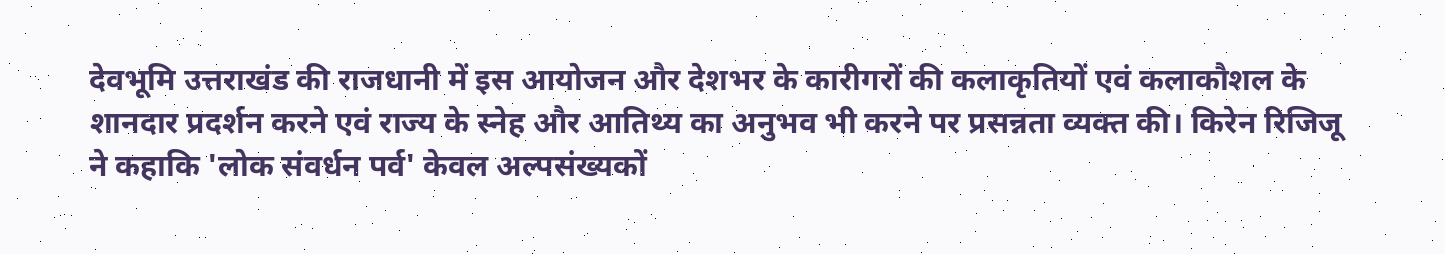देवभूमि उत्तराखंड की राजधानी में इस आयोजन और देशभर के कारीगरों की कलाकृतियों एवं कलाकौशल के शानदार प्रदर्शन करने एवं राज्य के स्नेह और आतिथ्य का अनुभव भी करने पर प्रसन्नता व्यक्त की। किरेन रिजिजू ने कहाकि 'लोक संवर्धन पर्व' केवल अल्पसंख्यकों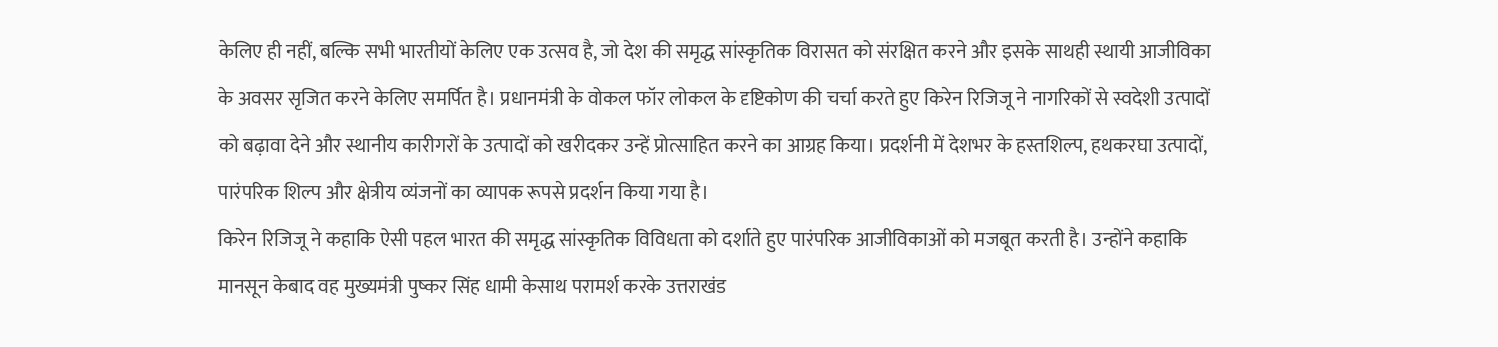केलिए ही नहीं, बल्कि सभी भारतीयों केलिए एक उत्सव है, जो देश की समृद्ध सांस्कृतिक विरासत को संरक्षित करने और इसके साथही स्थायी आजीविका के अवसर सृजित करने केलिए समर्पित है। प्रधानमंत्री के वोकल फॉर लोकल के दृष्टिकोण की चर्चा करते हुए किरेन रिजिजू ने नागरिकों से स्वदेशी उत्पादों को बढ़ावा देने और स्थानीय कारीगरों के उत्पादों को खरीदकर उन्हें प्रोत्साहित करने का आग्रह किया। प्रदर्शनी में देशभर के हस्तशिल्प, हथकरघा उत्पादों, पारंपरिक शिल्प और क्षेत्रीय व्यंजनों का व्यापक रूपसे प्रदर्शन किया गया है।
किरेन रिजिजू ने कहाकि ऐसी पहल भारत की समृद्ध सांस्कृतिक विविधता को दर्शाते हुए पारंपरिक आजीविकाओं को मजबूत करती है। उन्होंने कहाकि मानसून केबाद वह मुख्यमंत्री पुष्कर सिंह धामी केसाथ परामर्श करके उत्तराखंड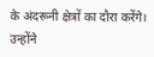के अंदरूनी क्षेत्रों का दौरा करेंगे। उन्होंने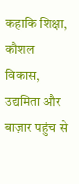कहाकि शिक्षा, कौशल विकास, उद्यमिता और बाज़ार पहुंच से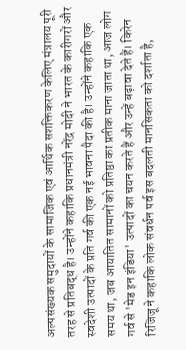अल्पसंख्यक समुदायों के सामाजिक एवं आर्थिक सशक्तिकरण केलिए मंत्रालय पूरी तरह से प्रतिबद्ध है। उन्होंने कहाकि प्रधानमंत्री नरेंद्र मोदी ने भारत के कारीगरों और स्वदेशी उत्पादों के प्रति गर्व की एक नई भावना पैदा की है। उन्होंने कहाकि एक समय था, जब आयातित सामानों को प्रतिष्ठा का प्रतीक माना जाता था, आज लोग गर्व से 'मेड इन इंडिया' उत्पादों का चयन करते हैं और उन्हें बढ़ावा देते हैं। किरेन रिजिजू ने कहाकि लोक संवर्धन पर्व इस बदलती मानसिकता को दर्शाता है,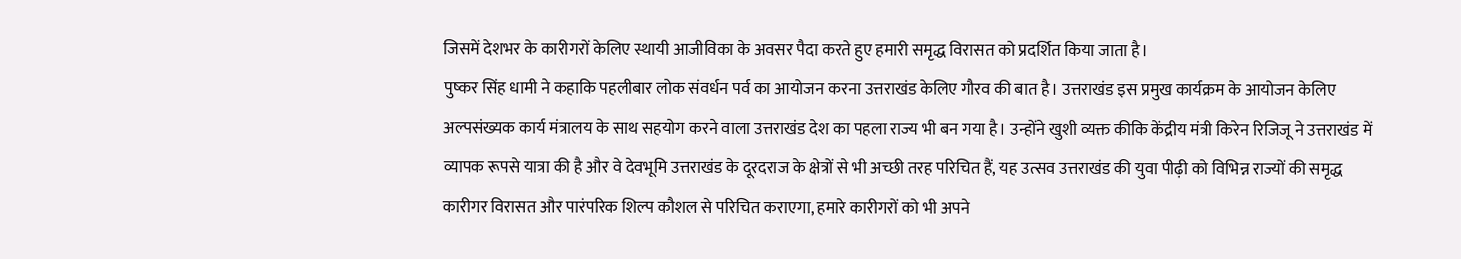जिसमें देशभर के कारीगरों केलिए स्थायी आजीविका के अवसर पैदा करते हुए हमारी समृद्ध विरासत को प्रदर्शित किया जाता है।
पुष्कर सिंह धामी ने कहाकि पहलीबार लोक संवर्धन पर्व का आयोजन करना उत्तराखंड केलिए गौरव की बात है। उत्तराखंड इस प्रमुख कार्यक्रम के आयोजन केलिए अल्पसंख्यक कार्य मंत्रालय के साथ सहयोग करने वाला उत्तराखंड देश का पहला राज्य भी बन गया है। उन्होंने खुशी व्यक्त कीकि केंद्रीय मंत्री किरेन रिजिजू ने उत्तराखंड में व्यापक रूपसे यात्रा की है और वे देवभूमि उत्तराखंड के दूरदराज के क्षेत्रों से भी अच्छी तरह परिचित हैं, यह उत्सव उत्तराखंड की युवा पीढ़ी को विभिन्न राज्यों की समृद्ध कारीगर विरासत और पारंपरिक शिल्प कौशल से परिचित कराएगा, हमारे कारीगरों को भी अपने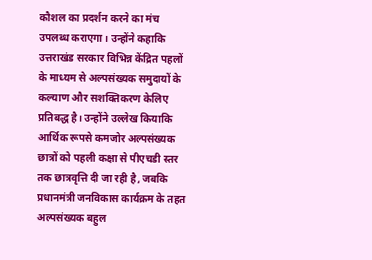कौशल का प्रदर्शन करने का मंच उपलब्ध कराएगा। उन्होंने कहाकि उत्तराखंड सरकार विभिन्न केंद्रित पहलों के माध्यम से अल्पसंख्यक समुदायों के कल्याण और सशक्तिकरण केलिए प्रतिबद्ध है। उन्होंने उल्लेख कियाकि आर्थिक रूपसे कमजोर अल्पसंख्यक छात्रों को पहली कक्षा से पीएचडी स्तर तक छात्रवृत्ति दी जा रही है, जबकि प्रधानमंत्री जनविकास कार्यक्रम के तहत अल्पसंख्यक बहुल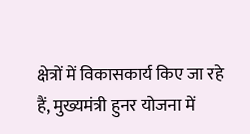क्षेत्रों में विकासकार्य किए जा रहे हैं, मुख्यमंत्री हुनर योजना में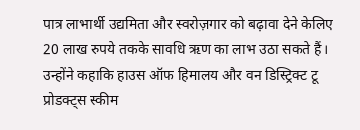पात्र लाभार्थी उद्यमिता और स्वरोज़गार को बढ़ावा देने केलिए 20 लाख रुपये तकके सावधि ऋण का लाभ उठा सकते हैं। उन्होंने कहाकि हाउस ऑफ हिमालय और वन डिस्ट्रिक्ट टू प्रोडक्ट्स स्कीम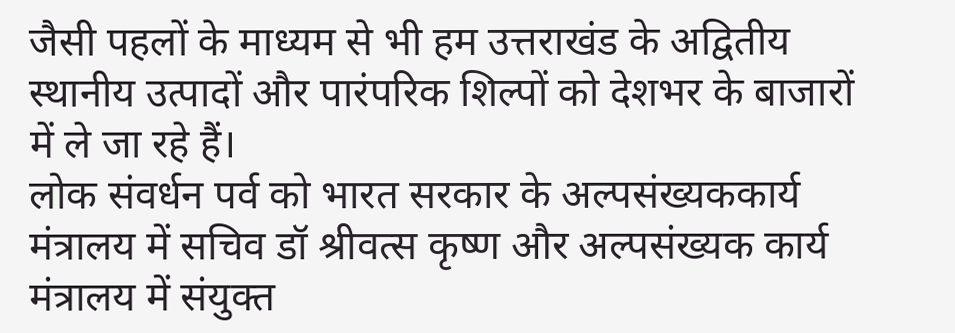जैसी पहलों के माध्यम से भी हम उत्तराखंड के अद्वितीय स्थानीय उत्पादों और पारंपरिक शिल्पों को देशभर के बाजारों में ले जा रहे हैं।
लोक संवर्धन पर्व को भारत सरकार के अल्पसंख्यककार्य मंत्रालय में सचिव डॉ श्रीवत्स कृष्ण और अल्पसंख्यक कार्य मंत्रालय में संयुक्त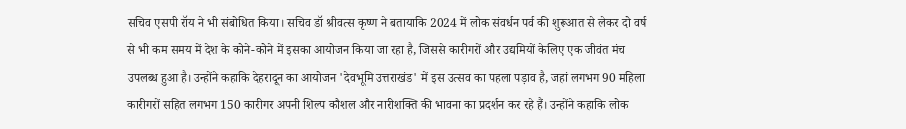सचिव एसपी रॉय ने भी संबोधित किया। सचिव डॉ श्रीवत्स कृष्ण ने बतायाकि 2024 में लोक संवर्धन पर्व की शुरूआत से लेकर दो वर्ष से भी कम समय में देश के कोने-कोने में इसका आयोजन किया जा रहा है, जिससे कारीगरों और उद्यमियों केलिए एक जीवंत मंच उपलब्ध हुआ है। उन्होंने कहाकि देहरादून का आयोजन 'देवभूमि उत्तराखंड' में इस उत्सव का पहला पड़ाव है, जहां लगभग 90 महिला कारीगरों सहित लगभग 150 कारीगर अपनी शिल्प कौशल और नारीशक्ति की भावना का प्रदर्शन कर रहे हैं। उन्होंने कहाकि लोक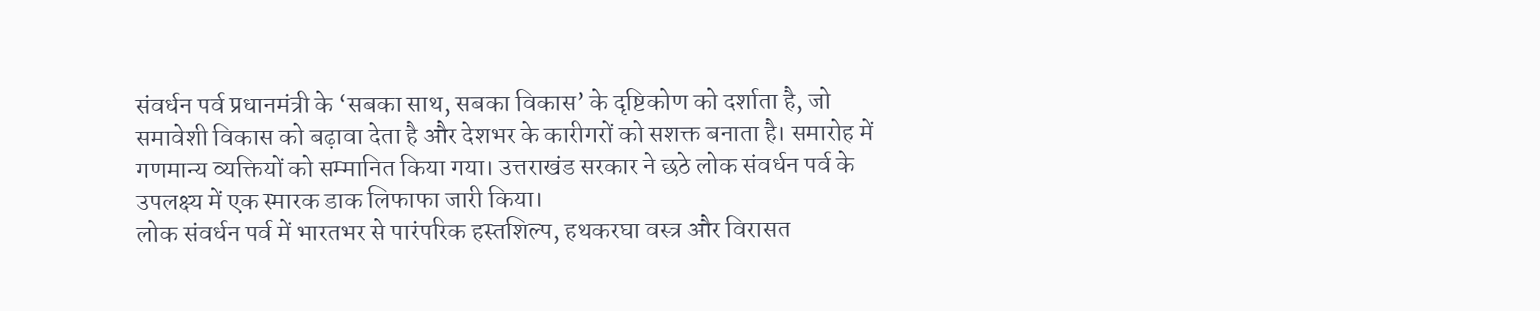संवर्धन पर्व प्रधानमंत्री के ‘सबका साथ, सबका विकास’ के दृष्टिकोण को दर्शाता है, जो समावेशी विकास को बढ़ावा देता है और देशभर के कारीगरों को सशक्त बनाता है। समारोह में गणमान्य व्यक्तियों को सम्मानित किया गया। उत्तराखंड सरकार ने छठे लोक संवर्धन पर्व के उपलक्ष्य में एक स्मारक डाक लिफाफा जारी किया।
लोक संवर्धन पर्व में भारतभर से पारंपरिक हस्तशिल्प, हथकरघा वस्त्र और विरासत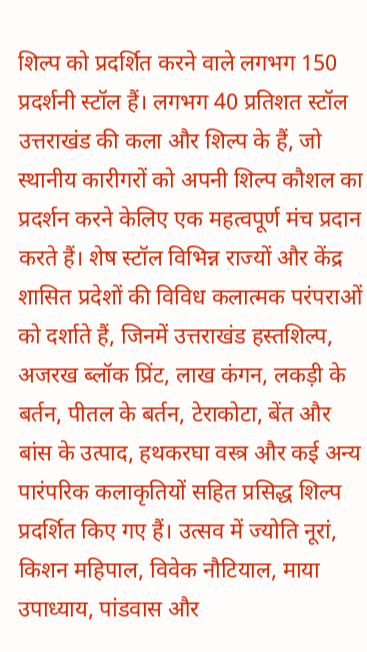शिल्प को प्रदर्शित करने वाले लगभग 150 प्रदर्शनी स्टॉल हैं। लगभग 40 प्रतिशत स्टॉल उत्तराखंड की कला और शिल्प के हैं, जो स्थानीय कारीगरों को अपनी शिल्प कौशल का प्रदर्शन करने केलिए एक महत्वपूर्ण मंच प्रदान करते हैं। शेष स्टॉल विभिन्न राज्यों और केंद्र शासित प्रदेशों की विविध कलात्मक परंपराओं को दर्शाते हैं, जिनमें उत्तराखंड हस्तशिल्प, अजरख ब्लॉक प्रिंट, लाख कंगन, लकड़ी के बर्तन, पीतल के बर्तन, टेराकोटा, बेंत और बांस के उत्पाद, हथकरघा वस्त्र और कई अन्य पारंपरिक कलाकृतियों सहित प्रसिद्ध शिल्प प्रदर्शित किए गए हैं। उत्सव में ज्योति नूरां, किशन महिपाल, विवेक नौटियाल, माया उपाध्याय, पांडवास और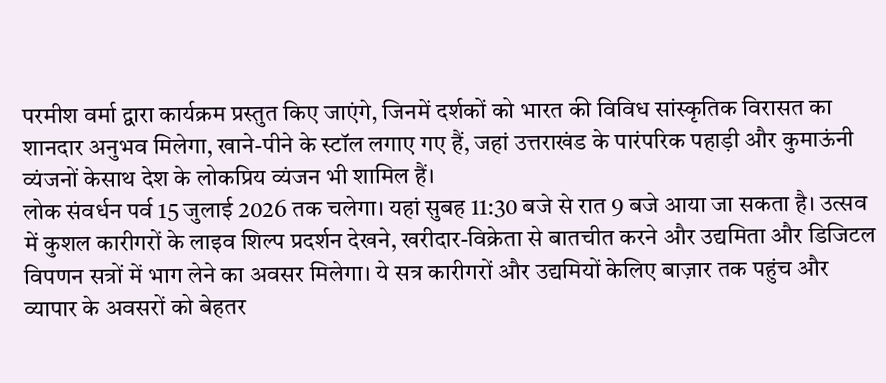परमीश वर्मा द्वारा कार्यक्रम प्रस्तुत किए जाएंगे, जिनमें दर्शकों को भारत की विविध सांस्कृतिक विरासत का शानदार अनुभव मिलेगा, खाने-पीने के स्टॉल लगाए गए हैं, जहां उत्तराखंड के पारंपरिक पहाड़ी और कुमाऊंनी व्यंजनों केसाथ देश के लोकप्रिय व्यंजन भी शामिल हैं।
लोक संवर्धन पर्व 15 जुलाई 2026 तक चलेगा। यहां सुबह 11:30 बजे से रात 9 बजे आया जा सकता है। उत्सव में कुशल कारीगरों के लाइव शिल्प प्रदर्शन देखने, खरीदार-विक्रेता से बातचीत करने और उद्यमिता और डिजिटल विपणन सत्रों में भाग लेने का अवसर मिलेगा। ये सत्र कारीगरों और उद्यमियों केलिए बाज़ार तक पहुंच और व्यापार के अवसरों को बेहतर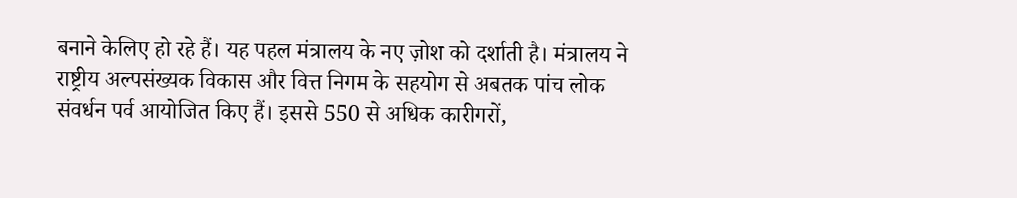बनाने केलिए हो रहे हैं। यह पहल मंत्रालय के नए ज़ोश को दर्शाती है। मंत्रालय ने राष्ट्रीय अल्पसंख्यक विकास और वित्त निगम के सहयोग से अबतक पांच लोक संवर्धन पर्व आयोजित किए हैं। इससे 550 से अधिक कारीगरों,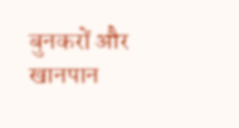बुनकरों और खानपान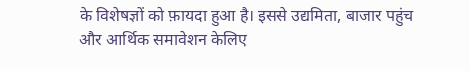के विशेषज्ञों को फ़ायदा हुआ है। इससे उद्यमिता, बाजार पहुंच और आर्थिक समावेशन केलिए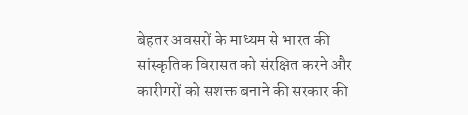बेहतर अवसरों के माध्यम से भारत की सांस्कृतिक विरासत को संरक्षित करने और कारीगरों को सशक्त बनाने की सरकार की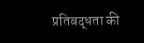प्रतिबद्धता की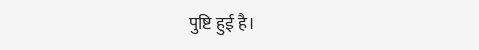पुष्टि हुई है।